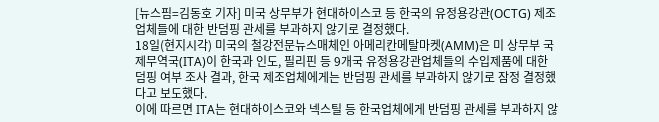[뉴스핌=김동호 기자] 미국 상무부가 현대하이스코 등 한국의 유정용강관(OCTG) 제조업체들에 대한 반덤핑 관세를 부과하지 않기로 결정했다.
18일(현지시각) 미국의 철강전문뉴스매체인 아메리칸메탈마켓(AMM)은 미 상무부 국제무역국(ITA)이 한국과 인도, 필리핀 등 9개국 유정용강관업체들의 수입제품에 대한 덤핑 여부 조사 결과, 한국 제조업체에게는 반덤핑 관세를 부과하지 않기로 잠정 결정했다고 보도했다.
이에 따르면 ITA는 현대하이스코와 넥스틸 등 한국업체에게 반덤핑 관세를 부과하지 않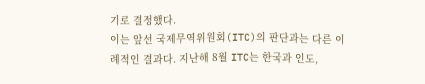기로 결정했다.
이는 앞선 국제무역위원회(ITC)의 판단과는 다른 이례적인 결과다. 지난해 8월 ITC는 한국과 인도,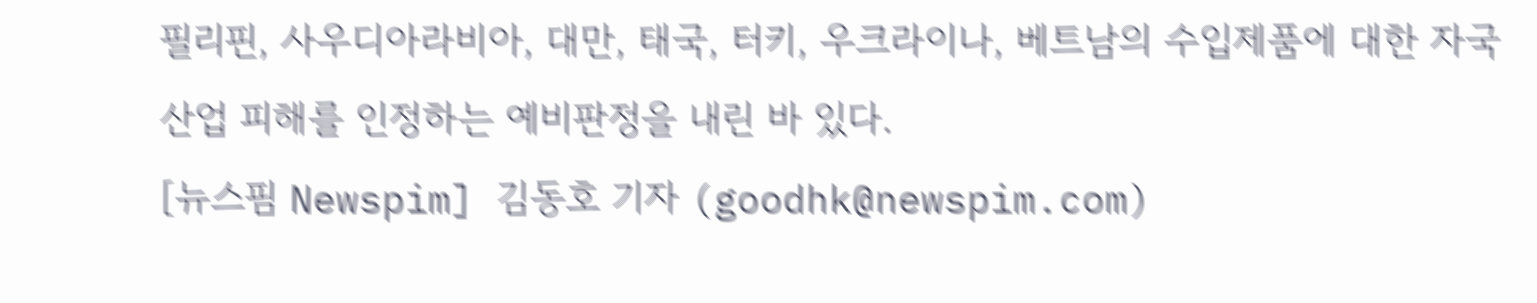필리핀, 사우디아라비아, 대만, 태국, 터키, 우크라이나, 베트남의 수입제품에 대한 자국산업 피해를 인정하는 예비판정을 내린 바 있다.
[뉴스핌 Newspim] 김동호 기자 (goodhk@newspim.com)